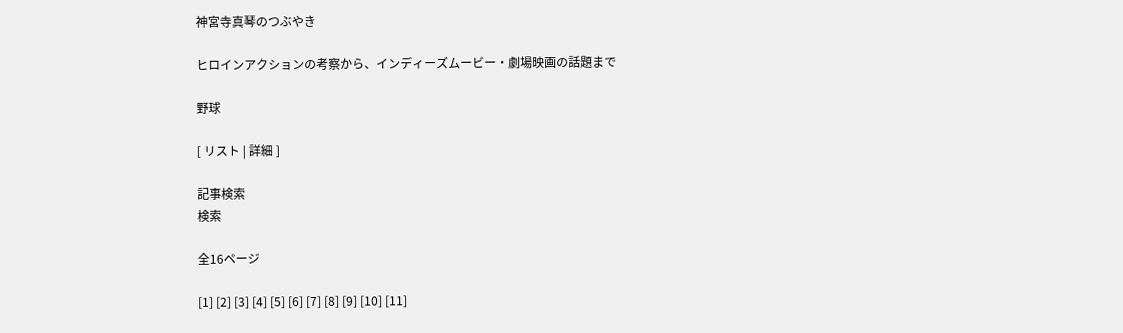神宮寺真琴のつぶやき

ヒロインアクションの考察から、インディーズムービー・劇場映画の話題まで

野球

[ リスト | 詳細 ]

記事検索
検索

全16ページ

[1] [2] [3] [4] [5] [6] [7] [8] [9] [10] [11]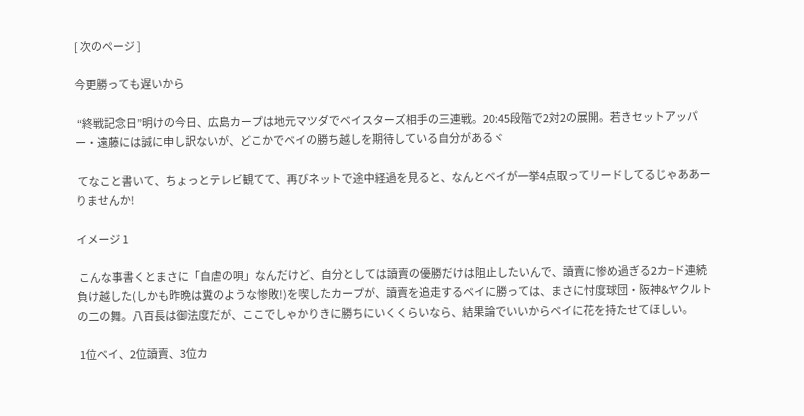[ 次のページ ]

今更勝っても遅いから

 “終戦記念日”明けの今日、広島カープは地元マツダでベイスターズ相手の三連戦。20:45段階で2対2の展開。若きセットアッパー・遠藤には誠に申し訳ないが、どこかでベイの勝ち越しを期待している自分があるヾ

 てなこと書いて、ちょっとテレビ観てて、再びネットで途中経過を見ると、なんとベイが一挙4点取ってリードしてるじゃああーりませんか!

イメージ 1

 こんな事書くとまさに「自虐の唄」なんだけど、自分としては讀賣の優勝だけは阻止したいんで、讀賣に惨め過ぎる2カ−ド連続負け越した(しかも昨晩は糞のような惨敗!)を喫したカープが、讀賣を追走するベイに勝っては、まさに忖度球団・阪神&ヤクルトの二の舞。八百長は御法度だが、ここでしゃかりきに勝ちにいくくらいなら、結果論でいいからベイに花を持たせてほしい。

 1位ベイ、2位讀賣、3位カ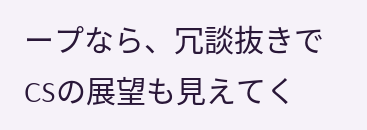ープなら、冗談抜きでCSの展望も見えてく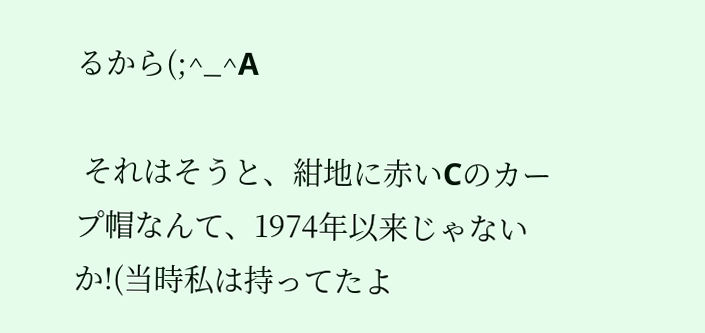るから(;^_^A

 それはそうと、紺地に赤いCのカープ帽なんて、1974年以来じゃないか!(当時私は持ってたよ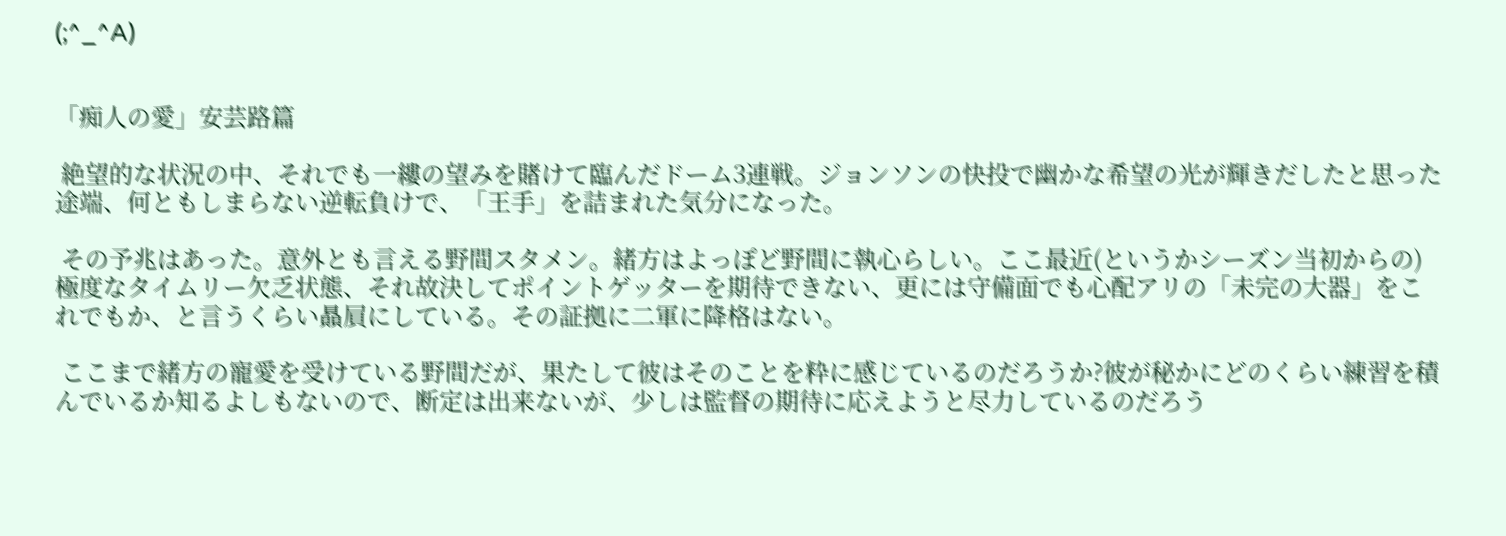(;^_^A)


「痴人の愛」安芸路篇

 絶望的な状況の中、それでも一縷の望みを賭けて臨んだドーム3連戦。ジョンソンの快投で幽かな希望の光が輝きだしたと思った途端、何ともしまらない逆転負けで、「王手」を詰まれた気分になった。

 その予兆はあった。意外とも言える野間スタメン。緒方はよっぽど野間に執心らしい。ここ最近(というかシーズン当初からの)極度なタイムリー欠乏状態、それ故決してポイントゲッターを期待できない、更には守備面でも心配アリの「未完の大器」をこれでもか、と言うくらい贔屓にしている。その証拠に二軍に降格はない。

 ここまで緒方の寵愛を受けている野間だが、果たして彼はそのことを粋に感じているのだろうか?彼が秘かにどのくらい練習を積んでいるか知るよしもないので、断定は出来ないが、少しは監督の期待に応えようと尽力しているのだろう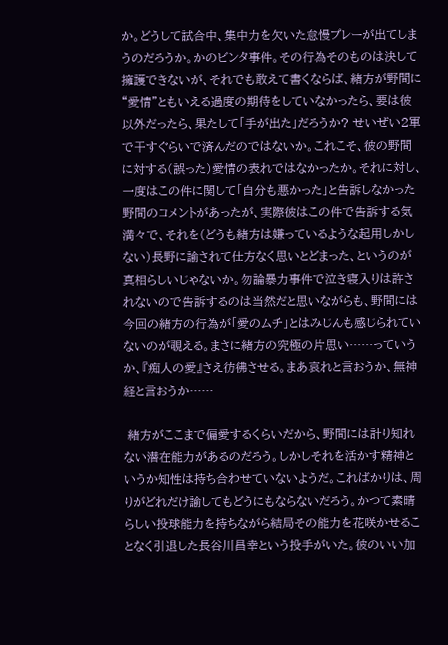か。どうして試合中、集中力を欠いた怠慢プレーが出てしまうのだろうか。かのビンタ事件。その行為そのものは決して擁護できないが、それでも敢えて書くならば、緒方が野間に“愛情”ともいえる過度の期待をしていなかったら、要は彼以外だったら、果たして「手が出た」だろうか? せいぜい2軍で干すぐらいで済んだのではないか。これこそ、彼の野間に対する(誤った)愛情の表れではなかったか。それに対し、一度はこの件に関して「自分も悪かった」と告訴しなかった野間のコメントがあったが、実際彼はこの件で告訴する気満々で、それを(どうも緒方は嫌っているような起用しかしない)長野に諭されて仕方なく思いとどまった、というのが真相らしいじゃないか。勿論暴力事件で泣き寝入りは許されないので告訴するのは当然だと思いながらも、野間には今回の緒方の行為が「愛のムチ」とはみじんも感じられていないのが覗える。まさに緒方の究極の片思い……っていうか、『痴人の愛』さえ彷彿させる。まあ哀れと言おうか、無神経と言おうか……

 緒方がここまで偏愛するくらいだから、野間には計り知れない潜在能力があるのだろう。しかしそれを活かす精神というか知性は持ち合わせていないようだ。こればかりは、周りがどれだけ諭してもどうにもならないだろう。かつて素晴らしい投球能力を持ちながら結局その能力を花咲かせることなく引退した長谷川昌幸という投手がいた。彼のいい加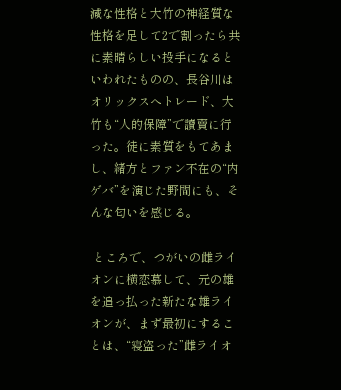減な性格と大竹の神経質な性格を足して2で割ったら共に素晴らしい投手になるといわれたものの、長谷川はオリックスへトレード、大竹も“人的保障”で讀賣に行った。徒に素質をもてあまし、緒方とファン不在の“内ゲバ”を演じた野間にも、そんな匂いを感じる。

 ところで、つがいの雌ライオンに横恋慕して、元の雄を追っ払った新たな雄ライオンが、まず最初にすることは、“寝盗った”雌ライオ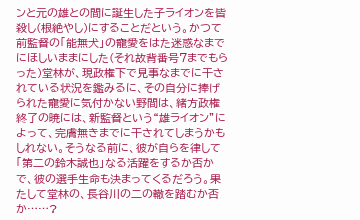ンと元の雄との間に誕生した子ライオンを皆殺し(根絶やし)にすることだという。かつて前監督の「能無犬」の寵愛をはた迷惑なまでにほしいままにした(それ故背番号7までもらった)堂林が、現政権下で見事なまでに干されている状況を鑑みるに、その自分に捧げられた寵愛に気付かない野間は、緒方政権終了の暁には、新監督という“雄ライオン”によって、完膚無きまでに干されてしまうかもしれない。そうなる前に、彼が自らを律して「第二の鈴木誠也」なる活躍をするか否かで、彼の選手生命も決まってくるだろう。果たして堂林の、長谷川の二の轍を踏むか否か……?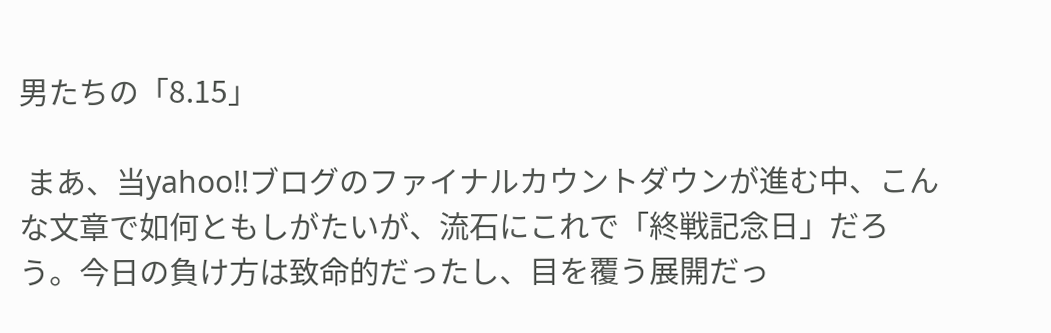男たちの「8.15」

 まあ、当yahoo!!ブログのファイナルカウントダウンが進む中、こんな文章で如何ともしがたいが、流石にこれで「終戦記念日」だろう。今日の負け方は致命的だったし、目を覆う展開だっ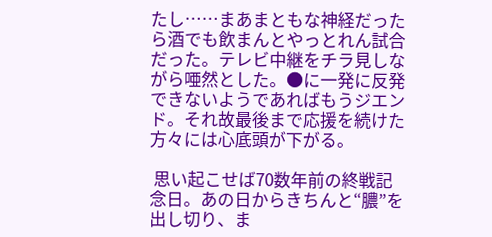たし……まあまともな神経だったら酒でも飲まんとやっとれん試合だった。テレビ中継をチラ見しながら唖然とした。●に一発に反発できないようであればもうジエンド。それ故最後まで応援を続けた方々には心底頭が下がる。

 思い起こせば70数年前の終戦記念日。あの日からきちんと“膿”を出し切り、ま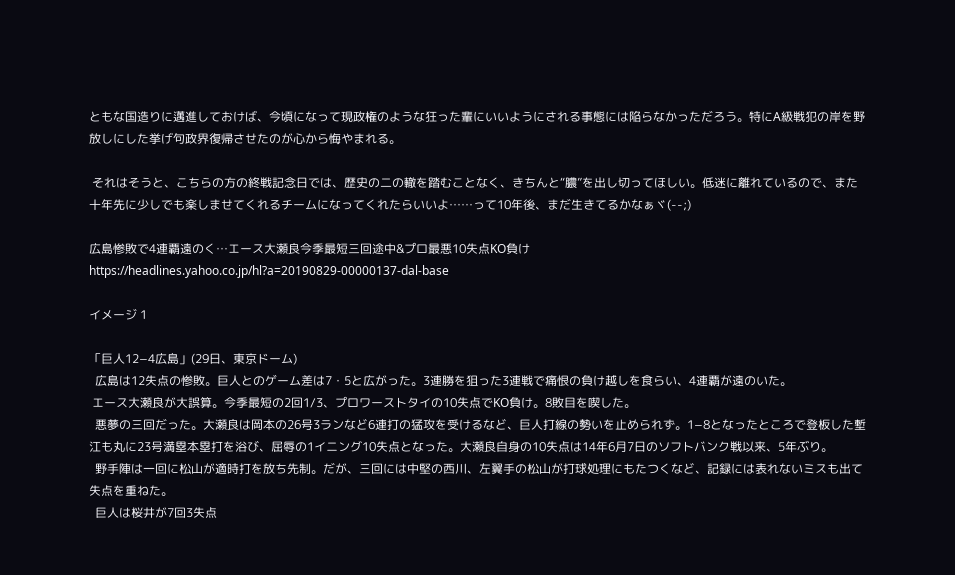ともな国造りに邁進しておけば、今頃になって現政権のような狂った輩にいいようにされる事態には陥らなかっただろう。特にA級戦犯の岸を野放しにした挙げ句政界復帰させたのが心から悔やまれる。

 それはそうと、こちらの方の終戦記念日では、歴史の二の轍を踏むことなく、きちんと“膿”を出し切ってほしい。低迷に離れているので、また十年先に少しでも楽しませてくれるチームになってくれたらいいよ……って10年後、まだ生きてるかなぁヾ(--;)

広島惨敗で4連覇遠のく…エース大瀬良今季最短三回途中&プロ最悪10失点KO負け
https://headlines.yahoo.co.jp/hl?a=20190829-00000137-dal-base

イメージ 1

「巨人12−4広島」(29日、東京ドーム)
  広島は12失点の惨敗。巨人とのゲーム差は7・5と広がった。3連勝を狙った3連戦で痛恨の負け越しを食らい、4連覇が遠のいた。
 エース大瀬良が大誤算。今季最短の2回1/3、プロワーストタイの10失点でKO負け。8敗目を喫した。
  悪夢の三回だった。大瀬良は岡本の26号3ランなど6連打の猛攻を受けるなど、巨人打線の勢いを止められず。1−8となったところで登板した塹江も丸に23号満塁本塁打を浴び、屈辱の1イニング10失点となった。大瀬良自身の10失点は14年6月7日のソフトバンク戦以来、5年ぶり。
  野手陣は一回に松山が適時打を放ち先制。だが、三回には中堅の西川、左翼手の松山が打球処理にもたつくなど、記録には表れないミスも出て失点を重ねた。
  巨人は桜井が7回3失点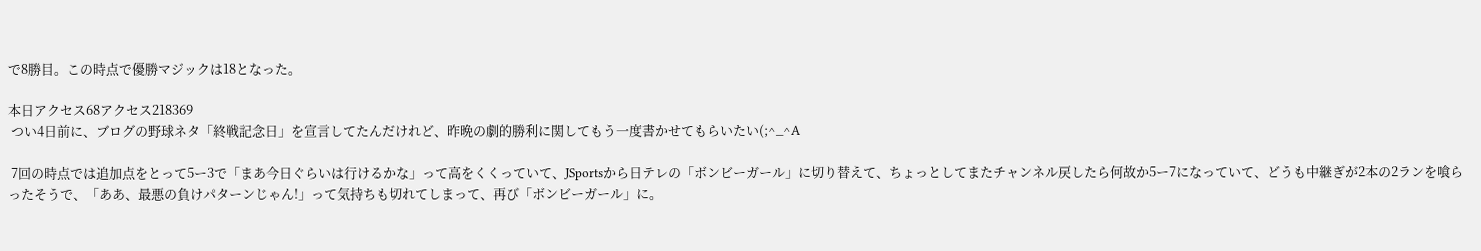で8勝目。この時点で優勝マジックは18となった。

本日アクセス68アクセス218369
 つい4日前に、ブログの野球ネタ「終戦記念日」を宣言してたんだけれど、昨晩の劇的勝利に関してもう一度書かせてもらいたい(;^_^A

 7回の時点では追加点をとって5ー3で「まあ今日ぐらいは行けるかな」って高をくくっていて、JSportsから日テレの「ボンビーガール」に切り替えて、ちょっとしてまたチャンネル戻したら何故か5ー7になっていて、どうも中継ぎが2本の2ランを喰らったそうで、「ああ、最悪の負けパターンじゃん!」って気持ちも切れてしまって、再び「ボンビーガール」に。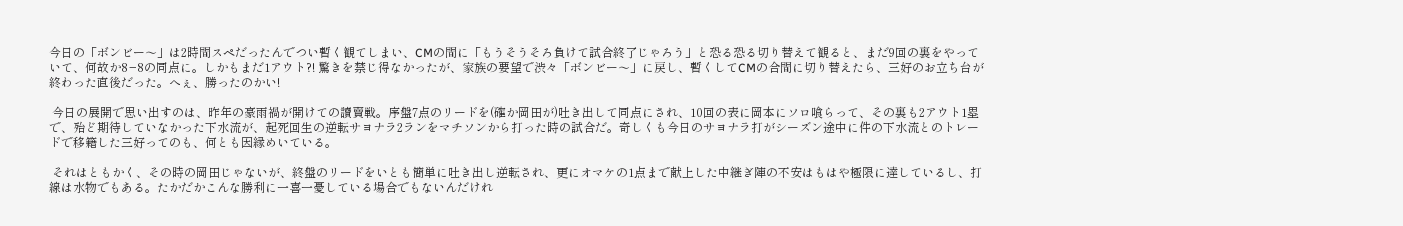今日の「ボンビー〜」は2時間スペだったんでつい暫く観てしまい、CMの間に「もうそうそろ負けて試合終了じゃろう」と恐る恐る切り替えて観ると、まだ9回の裏をやっていて、何故か8−8の同点に。しかもまだ1アウト?! 驚きを禁じ得なかったが、家族の要望で渋々「ボンビー〜」に戻し、暫くしてCMの合間に切り替えたら、三好のお立ち台が終わった直後だった。へぇ、勝ったのかい!

 今日の展開で思い出すのは、昨年の豪雨禍が開けての讀賣戦。序盤7点のリードを(確か岡田が)吐き出して同点にされ、10回の表に岡本にソロ喰らって、その裏も2アウト1塁で、殆ど期待していなかった下水流が、起死回生の逆転サヨナラ2ランをマチソンから打った時の試合だ。奇しくも今日のサヨナラ打がシーズン途中に件の下水流とのトレードで移籍した三好ってのも、何とも因縁めいている。

 それはともかく、その時の岡田じゃないが、終盤のリードをいとも簡単に吐き出し逆転され、更にオマケの1点まで献上した中継ぎ陣の不安はもはや極限に達しているし、打線は水物でもある。たかだかこんな勝利に一喜一憂している場合でもないんだけれ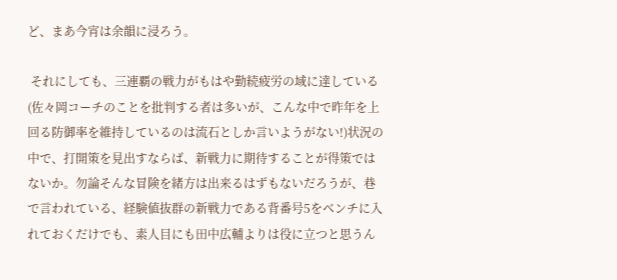ど、まあ今宵は余韻に浸ろう。

 それにしても、三連覇の戦力がもはや勤続疲労の域に達している(佐々岡コーチのことを批判する者は多いが、こんな中で昨年を上回る防御率を維持しているのは流石としか言いようがない!)状況の中で、打開策を見出すならば、新戦力に期待することが得策ではないか。勿論そんな冒険を緒方は出来るはずもないだろうが、巷で言われている、経験値抜群の新戦力である背番号5をベンチに入れておくだけでも、素人目にも田中広輔よりは役に立つと思うん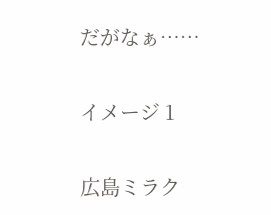だがなぁ……


イメージ 1


広島ミラク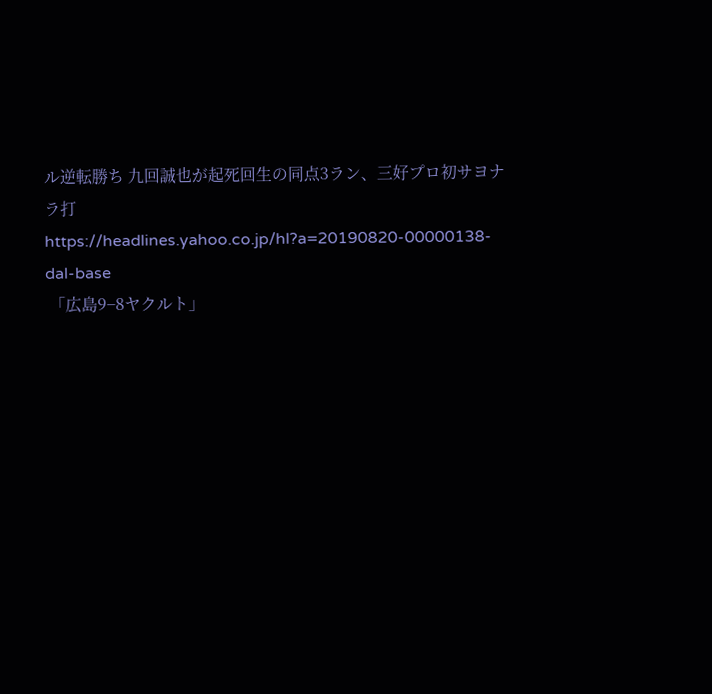ル逆転勝ち 九回誠也が起死回生の同点3ラン、三好プロ初サヨナラ打
https://headlines.yahoo.co.jp/hl?a=20190820-00000138-dal-base
 「広島9−8ヤクルト」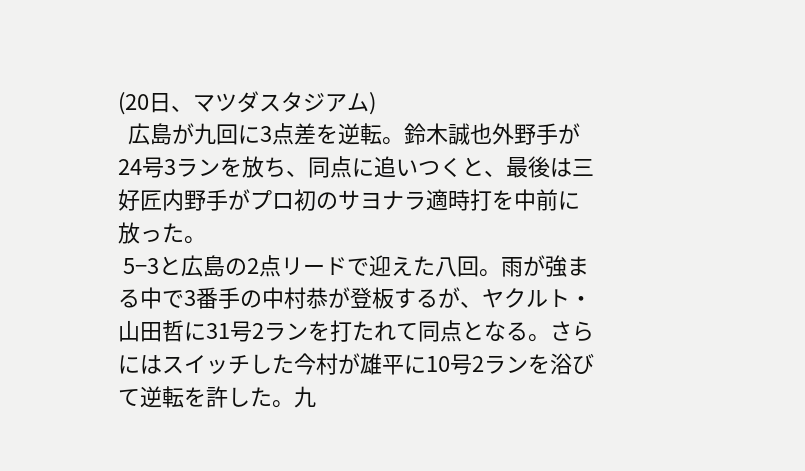(20日、マツダスタジアム)
  広島が九回に3点差を逆転。鈴木誠也外野手が24号3ランを放ち、同点に追いつくと、最後は三好匠内野手がプロ初のサヨナラ適時打を中前に放った。
 5−3と広島の2点リードで迎えた八回。雨が強まる中で3番手の中村恭が登板するが、ヤクルト・山田哲に31号2ランを打たれて同点となる。さらにはスイッチした今村が雄平に10号2ランを浴びて逆転を許した。九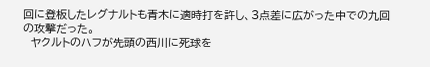回に登板したレグナルトも青木に適時打を許し、3点差に広がった中での九回の攻撃だった。
  ヤクルトのハフが先頭の西川に死球を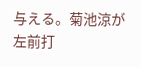与える。菊池涼が左前打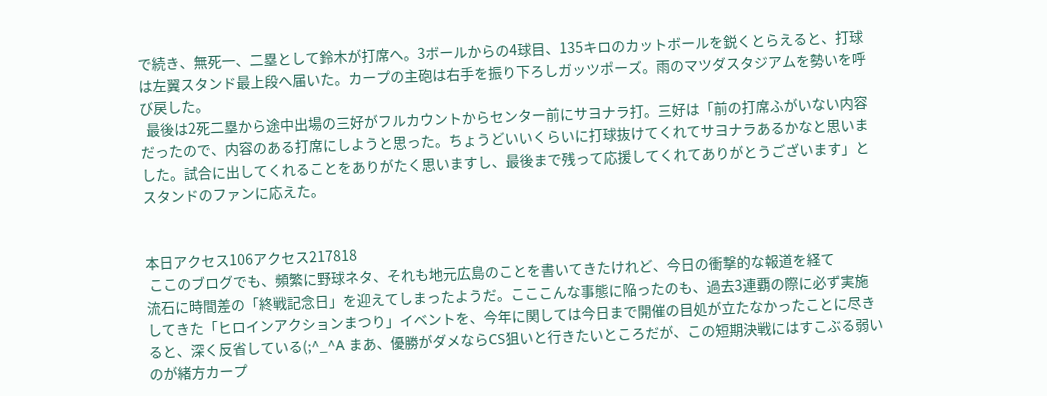で続き、無死一、二塁として鈴木が打席へ。3ボールからの4球目、135キロのカットボールを鋭くとらえると、打球は左翼スタンド最上段へ届いた。カープの主砲は右手を振り下ろしガッツポーズ。雨のマツダスタジアムを勢いを呼び戻した。
  最後は2死二塁から途中出場の三好がフルカウントからセンター前にサヨナラ打。三好は「前の打席ふがいない内容だったので、内容のある打席にしようと思った。ちょうどいいくらいに打球抜けてくれてサヨナラあるかなと思いました。試合に出してくれることをありがたく思いますし、最後まで残って応援してくれてありがとうございます」とスタンドのファンに応えた。


本日アクセス106アクセス217818
 ここのブログでも、頻繁に野球ネタ、それも地元広島のことを書いてきたけれど、今日の衝撃的な報道を経て
流石に時間差の「終戦記念日」を迎えてしまったようだ。こここんな事態に陥ったのも、過去3連覇の際に必ず実施してきた「ヒロインアクションまつり」イベントを、今年に関しては今日まで開催の目処が立たなかったことに尽きると、深く反省している(;^_^A まあ、優勝がダメならCS狙いと行きたいところだが、この短期決戦にはすこぶる弱いのが緒方カープ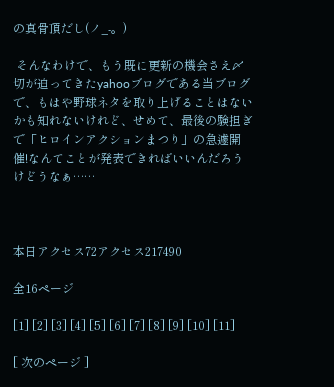の真骨頂だし(ノ_-。)

 そんなわけで、もう既に更新の機会さえ〆切が迫ってきたyahooブログである当ブログで、もはや野球ネタを取り上げることはないかも知れないけれど、せめて、最後の験担ぎで「ヒロインアクションまつり」の急遽開催!なんてことが発表できればいいんだろうけどうなぁ……



本日アクセス72アクセス217490

全16ページ

[1] [2] [3] [4] [5] [6] [7] [8] [9] [10] [11]

[ 次のページ ]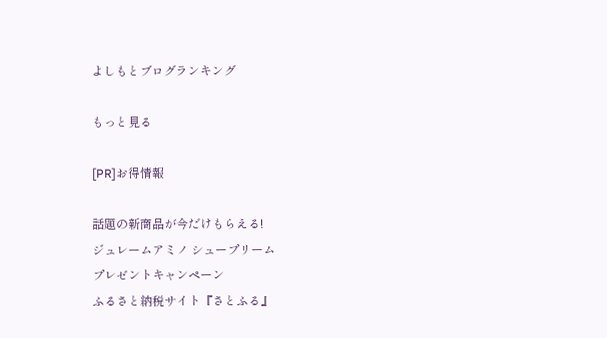よしもとブログランキング

もっと見る

[PR]お得情報

話題の新商品が今だけもらえる!
ジュレームアミノ シュープリーム
プレゼントキャンペーン
ふるさと納税サイト『さとふる』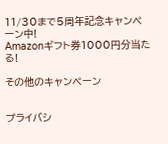11/30まで5周年記念キャンペーン中!
Amazonギフト券1000円分当たる!

その他のキャンペーン


プライバシ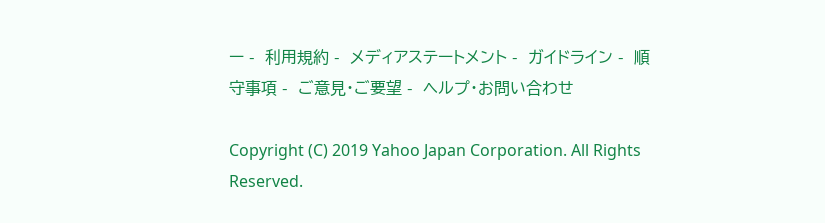ー -  利用規約 -  メディアステートメント -  ガイドライン -  順守事項 -  ご意見・ご要望 -  ヘルプ・お問い合わせ

Copyright (C) 2019 Yahoo Japan Corporation. All Rights Reserved.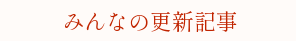みんなの更新記事